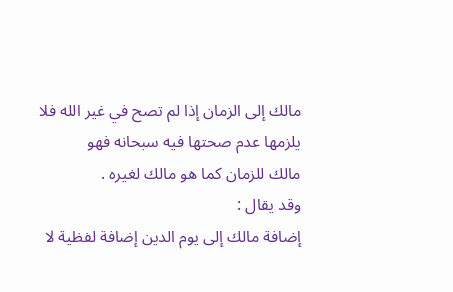مالك إلى الزمان إذا لم تصح في غير الله فلا يلزمها عدم صحتها فيه سبحانه فهو
مالك للزمان كما هو مالك لغيره .
وقد يقال :
إضافة مالك إلى يوم الدين إضافة لفظية لا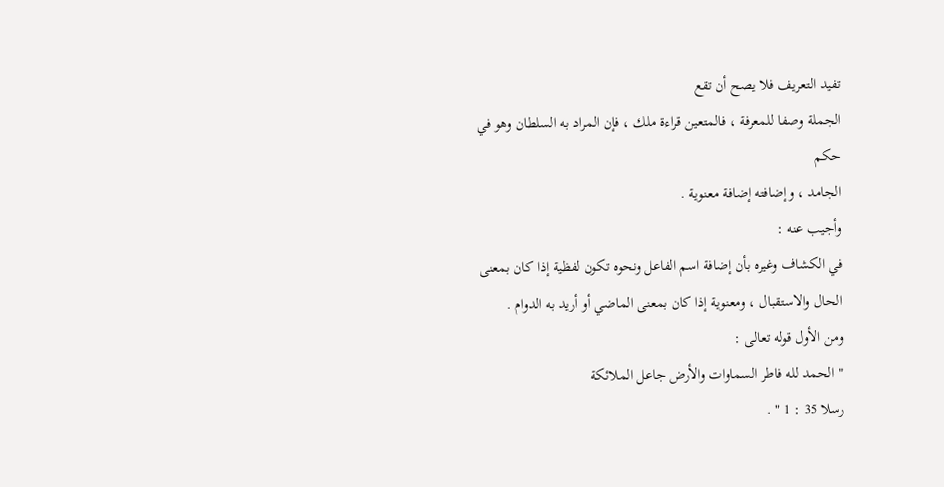تفيد التعريف فلا يصح أن تقع
الجملة وصفا للمعرفة ، فالمتعين قراءة ملك ، فإن المراد به السلطان وهو في حكم
الجامد ، وإضافته إضافة معنوية .
وأجيب عنه :
في الكشاف وغيره بأن إضافة اسم الفاعل ونحوه تكون لفظية إذا كان بمعنى
الحال والاستقبال ، ومعنوية إذا كان بمعنى الماضي أو أريد به الدوام .
ومن الأول قوله تعالى :
" الحمد لله فاطر السماوات والأرض جاعل الملائكة
رسلا 35 : 1 " .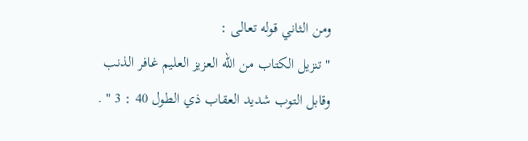ومن الثاني قوله تعالى :
" تنزيل الكتاب من الله العزيز العليم غافر الذنب
وقابل التوب شديد العقاب ذي الطول 40 : 3 " .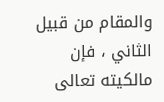والمقام من قبيل الثاني ، فإن مالكيته تعالى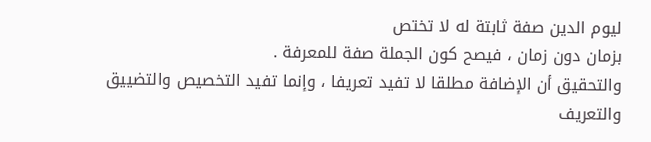ليوم الدين صفة ثابتة له لا تختص
بزمان دون زمان ، فيصح كون الجملة صفة للمعرفة .
والتحقيق أن الإضافة مطلقا لا تفيد تعريفا ، وإنما تفيد التخصيص والتضييق
والتعريف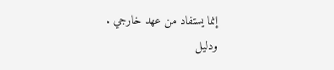إنما يستفاد من عهد خارجي .
ودليل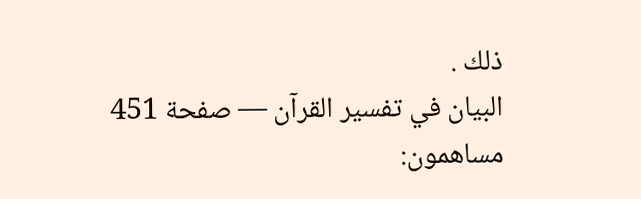ذلك .
البيان في تفسير القرآن — صفحة 451
مساهمون: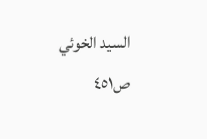السيد الخوئي
ص٤٥١